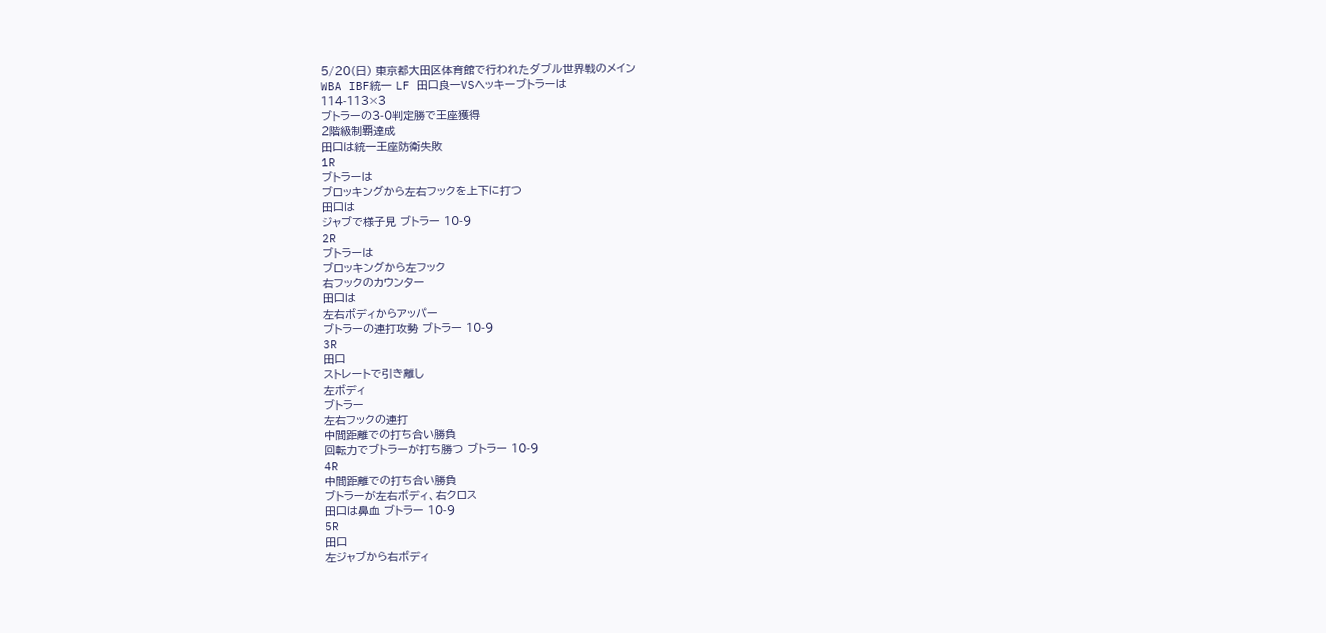5/20(日) 東京都大田区体育館で行われたダブル世界戦のメイン
WBA IBF統一 LF 田口良一VSヘッキーブトラーは
114-113×3
ブトラーの3-0判定勝で王座獲得
2階級制覇達成
田口は統一王座防衛失敗
1R
ブトラーは
ブロッキングから左右フックを上下に打つ
田口は
ジャブで様子見 ブトラー 10-9
2R
ブトラーは
ブロッキングから左フック
右フックのカウンター
田口は
左右ボディからアッパー
ブトラーの連打攻勢 ブトラー 10-9
3R
田口
ストレートで引き離し
左ボディ
ブトラー
左右フックの連打
中間距離での打ち合い勝負
回転力でブトラーが打ち勝つ ブトラー 10-9
4R
中間距離での打ち合い勝負
ブトラーが左右ボディ、右クロス
田口は鼻血 ブトラー 10-9
5R
田口
左ジャブから右ボディ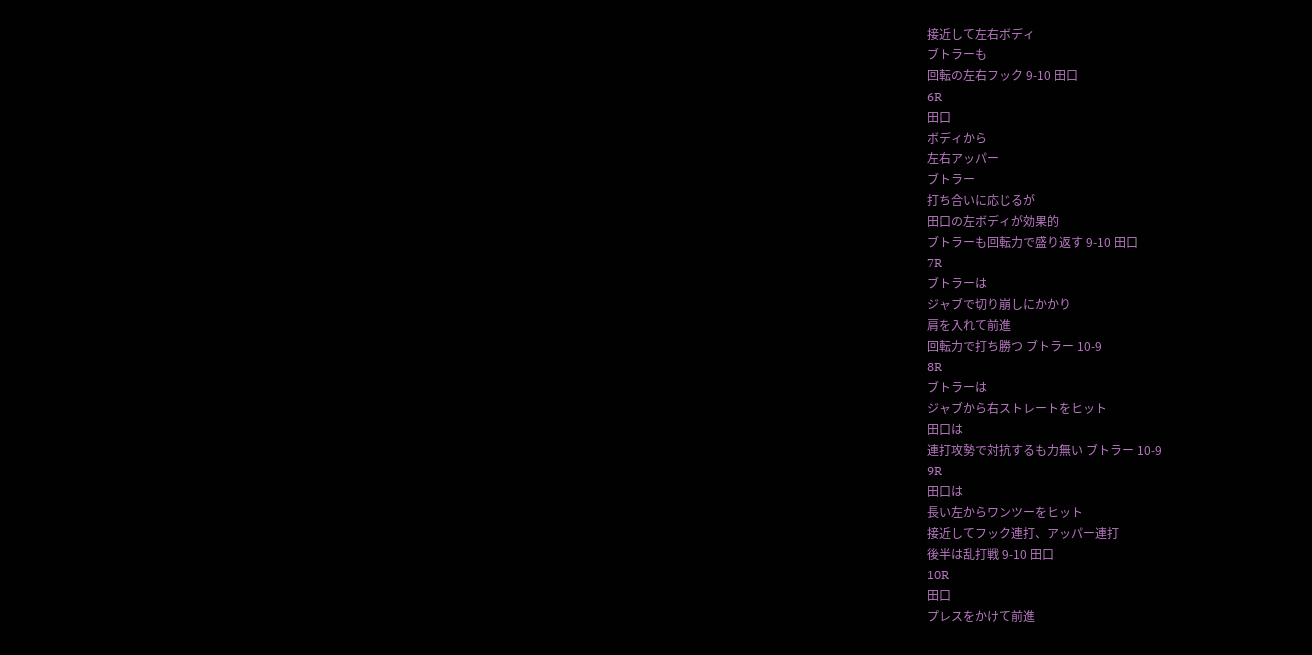接近して左右ボディ
ブトラーも
回転の左右フック 9-10 田口
6R
田口
ボディから
左右アッパー
ブトラー
打ち合いに応じるが
田口の左ボディが効果的
ブトラーも回転力で盛り返す 9-10 田口
7R
ブトラーは
ジャブで切り崩しにかかり
肩を入れて前進
回転力で打ち勝つ ブトラー 10-9
8R
ブトラーは
ジャブから右ストレートをヒット
田口は
連打攻勢で対抗するも力無い ブトラー 10-9
9R
田口は
長い左からワンツーをヒット
接近してフック連打、アッパー連打
後半は乱打戦 9-10 田口
10R
田口
プレスをかけて前進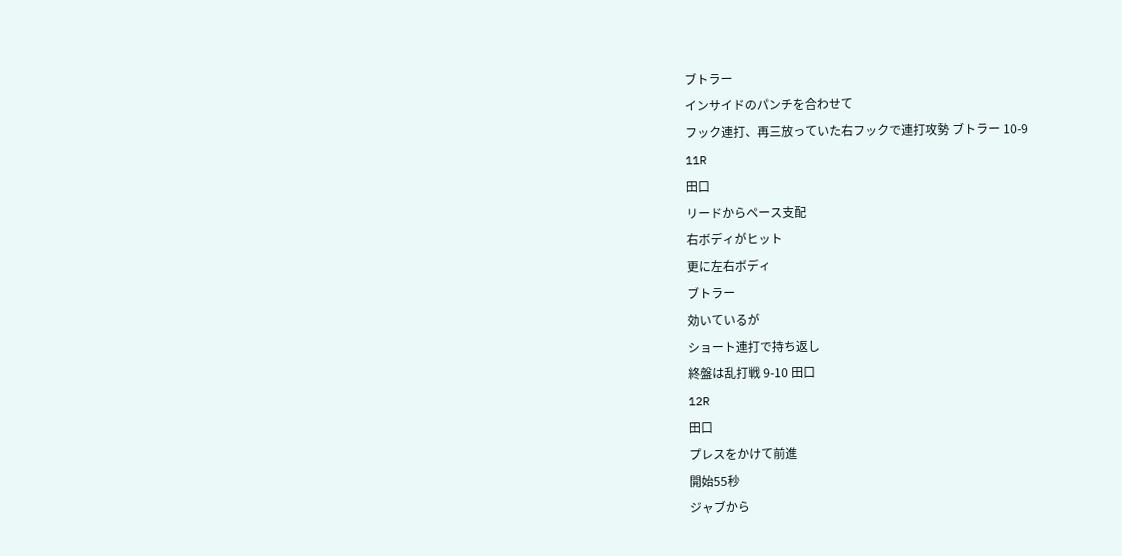ブトラー
インサイドのパンチを合わせて
フック連打、再三放っていた右フックで連打攻勢 ブトラー 10-9
11R
田口
リードからペース支配
右ボディがヒット
更に左右ボディ
ブトラー
効いているが
ショート連打で持ち返し
終盤は乱打戦 9-10 田口
12R
田口
プレスをかけて前進
開始55秒
ジャブから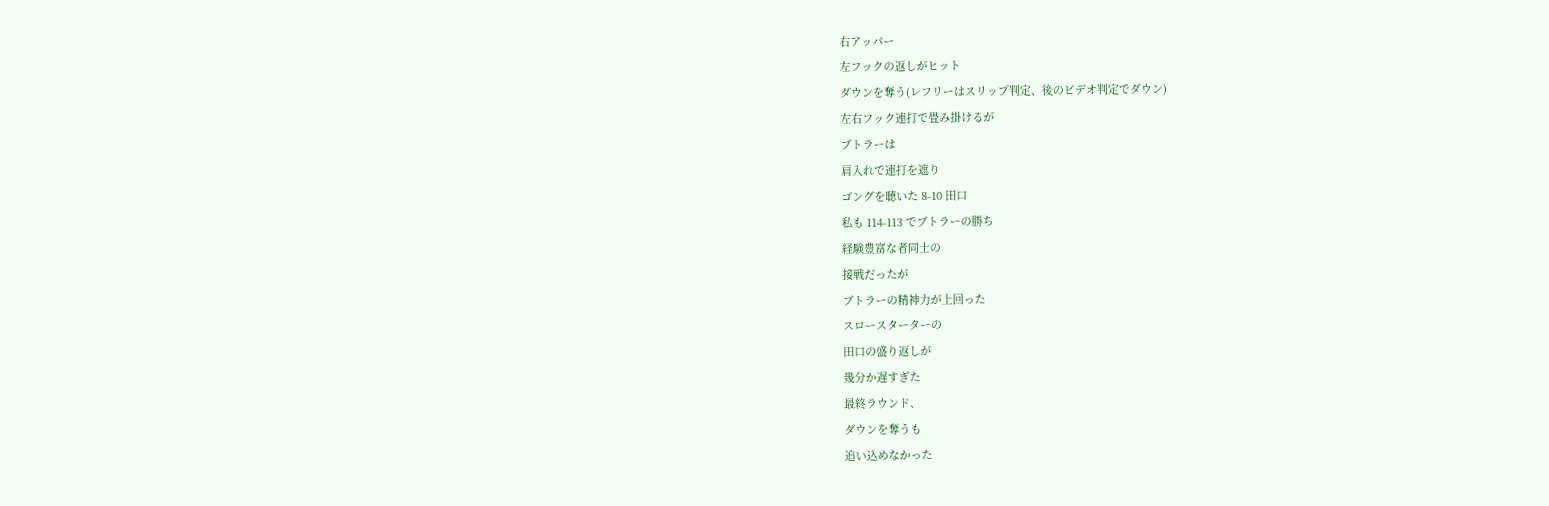右アッパー
左フックの返しがヒット
ダウンを奪う(レフリーはスリップ判定、後のビデオ判定でダウン)
左右フック連打で畳み掛けるが
ブトラーは
肩入れで連打を遮り
ゴングを聴いた 8-10 田口
私も 114-113 でブトラーの勝ち
経験豊富な者同士の
接戦だったが
ブトラーの精神力が上回った
スロースターターの
田口の盛り返しが
幾分か遅すぎた
最終ラウンド、
ダウンを奪うも
追い込めなかった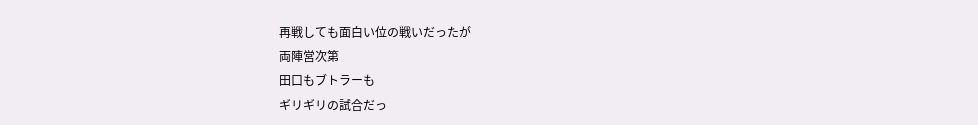再戦しても面白い位の戦いだったが
両陣営次第
田口もブトラーも
ギリギリの試合だっ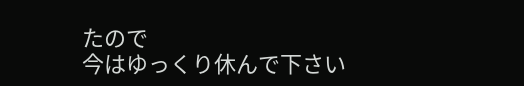たので
今はゆっくり休んで下さい